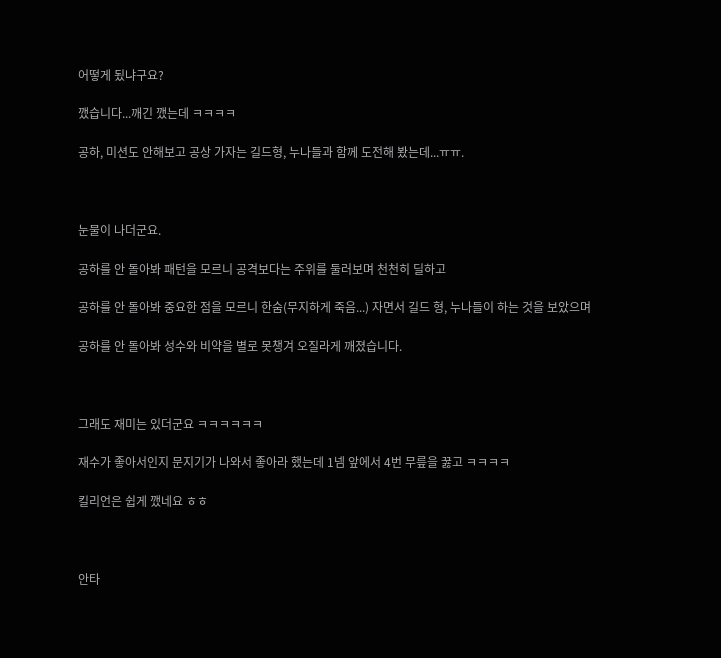어떻게 됬냐구요?

깼습니다...깨긴 깼는데 ㅋㅋㅋㅋ

공하, 미션도 안해보고 공상 가자는 길드형, 누나들과 함께 도전해 봤는데...ㅠㅠ.



눈물이 나더군요.

공하를 안 돌아봐 패턴을 모르니 공격보다는 주위를 둘러보며 천천히 딜하고

공하를 안 돌아봐 중요한 점을 모르니 한숨(무지하게 죽음...) 자면서 길드 형, 누나들이 하는 것을 보았으며

공하를 안 돌아봐 성수와 비약을 별로 못챙겨 오질라게 깨졌습니다.



그래도 재미는 있더군요 ㅋㅋㅋㅋㅋㅋ

재수가 좋아서인지 문지기가 나와서 좋아라 했는데 1넴 앞에서 4번 무릎을 꿇고 ㅋㅋㅋㅋ

킬리언은 쉽게 깼네요 ㅎㅎ



안타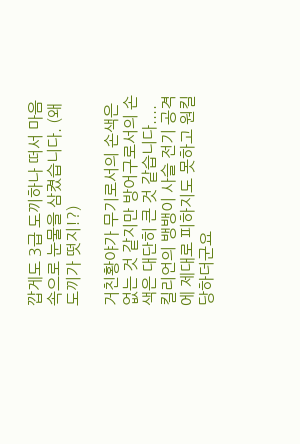깝게도 3급 도끼하나 떠서 마음속으로 눈물을 삼켰습니다. (왜 도끼가 떳지!?)

거친황야가 무기로서의 손색은 없는 것 같지만 방어구로서의 손색은 대단히 큰 것 같습니다.... 킬리언의 뱅뱅이 사슬 전기 공격에 제대로 피하지도 못하고 원킬 당하더군요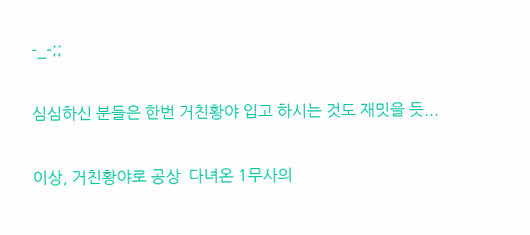-_-;;

심심하신 분들은 한번 거친황야 입고 하시는 것도 재밋을 듯...

이상, 거친황야로 공상  다녀온 1무사의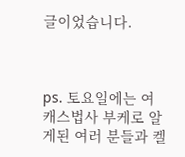글이었습니다.



ps. 토요일에는 여캐스법사 부케로 알게된 여러 분들과 켈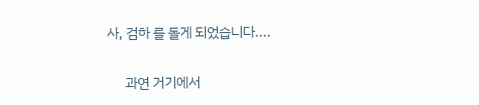사, 검하 를 돌게 되었습니다....

      과연 거기에서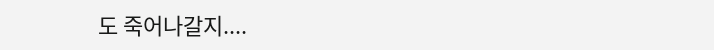도 죽어나갈지....